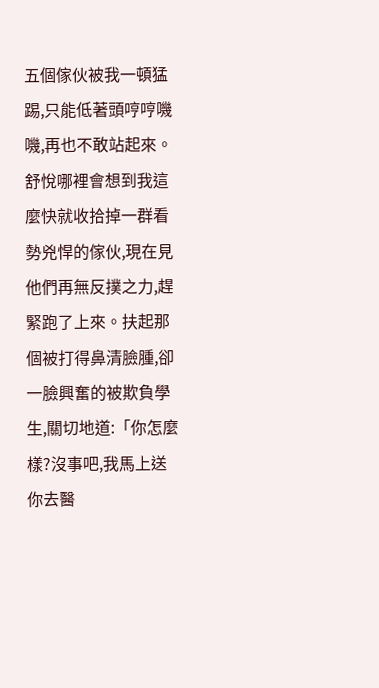五個傢伙被我一頓猛踢,只能低著頭哼哼嘰嘰,再也不敢站起來。舒悅哪裡會想到我這麼快就收拾掉一群看勢兇悍的傢伙,現在見他們再無反撲之力,趕緊跑了上來。扶起那個被打得鼻清臉腫,卻一臉興奮的被欺負學生,關切地道:「你怎麼樣?沒事吧,我馬上送你去醫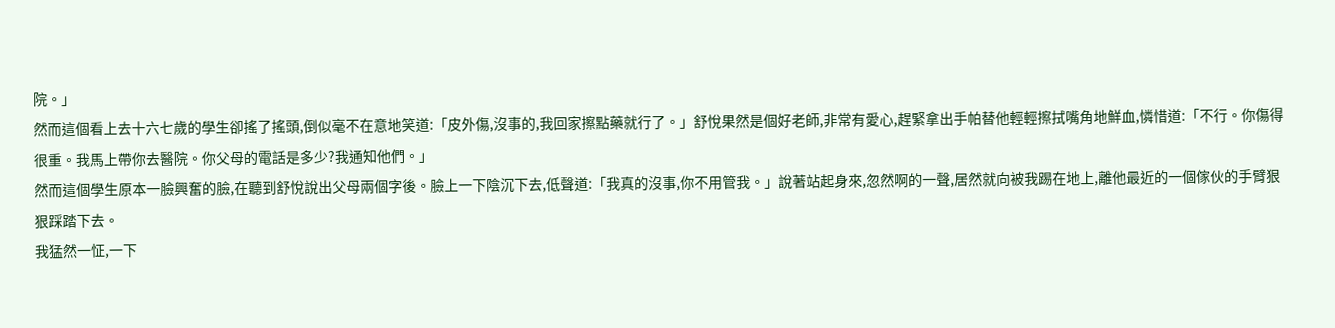院。」
然而這個看上去十六七歲的學生卻搖了搖頭,倒似毫不在意地笑道:「皮外傷,沒事的,我回家擦點藥就行了。」舒悅果然是個好老師,非常有愛心,趕緊拿出手帕替他輕輕擦拭嘴角地鮮血,憐惜道:「不行。你傷得很重。我馬上帶你去醫院。你父母的電話是多少?我通知他們。」
然而這個學生原本一臉興奮的臉,在聽到舒悅說出父母兩個字後。臉上一下陰沉下去,低聲道:「我真的沒事,你不用管我。」說著站起身來,忽然啊的一聲,居然就向被我踢在地上,離他最近的一個傢伙的手臂狠狠踩踏下去。
我猛然一怔,一下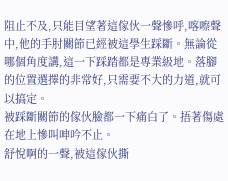阻止不及,只能目望著這傢伙一聲慘呼,喀嚓聲中,他的手肘關節已經被這學生踩斷。無論從哪個角度講,這一下踩踏都是專業級地。落腳的位置選擇的非常好,只需要不大的力道,就可以搞定。
被踩斷關節的傢伙臉都一下痛白了。捂著傷處在地上慘叫呻吟不止。
舒悅啊的一聲,被這傢伙撕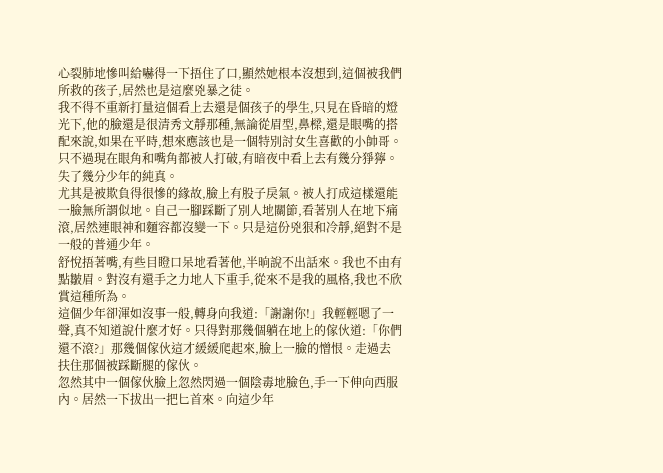心裂肺地慘叫給嚇得一下捂住了口,顯然她根本沒想到,這個被我們所救的孩子,居然也是這麼兇暴之徒。
我不得不重新打量這個看上去還是個孩子的學生,只見在昏暗的燈光下,他的臉還是很清秀文靜那種,無論從眉型,鼻樑,還是眼嘴的搭配來說,如果在平時,想來應該也是一個特別討女生喜歡的小帥哥。只不過現在眼角和嘴角都被人打破,有暗夜中看上去有幾分猙獰。失了幾分少年的純真。
尤其是被欺負得很慘的緣故,臉上有股子戾氣。被人打成這樣還能一臉無所謂似地。自己一腳踩斷了別人地關節,看著別人在地下痛滾,居然連眼神和麵容都沒變一下。只是這份兇狠和冷靜,絕對不是一般的普通少年。
舒悅捂著嘴,有些目瞪口呆地看著他,半晌說不出話來。我也不由有點皺眉。對沒有還手之力地人下重手,從來不是我的風格,我也不欣賞這種所為。
這個少年卻渾如沒事一般,轉身向我道:「謝謝你!」我輕輕嗯了一聲,真不知道說什麼才好。只得對那幾個躺在地上的傢伙道:「你們還不滾?」那幾個傢伙這才緩緩爬起來,臉上一臉的憎恨。走過去扶住那個被踩斷腿的傢伙。
忽然其中一個傢伙臉上忽然閃過一個陰毒地臉色,手一下伸向西服內。居然一下拔出一把匕首來。向這少年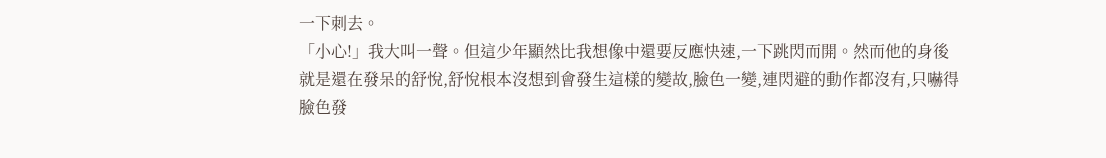一下刺去。
「小心!」我大叫一聲。但這少年顯然比我想像中還要反應快速,一下跳閃而開。然而他的身後就是還在發呆的舒悅,舒悅根本沒想到會發生這樣的變故,臉色一變,連閃避的動作都沒有,只嚇得臉色發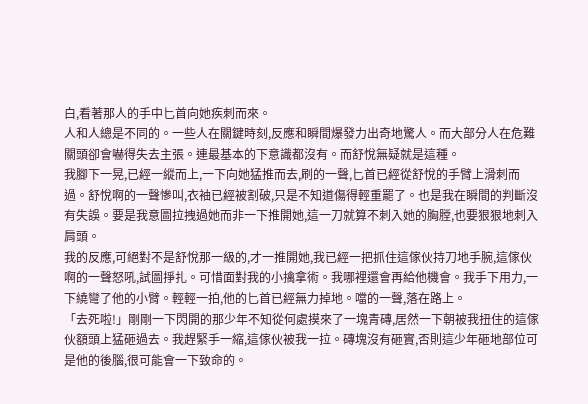白,看著那人的手中匕首向她疾刺而來。
人和人總是不同的。一些人在關鍵時刻,反應和瞬間爆發力出奇地驚人。而大部分人在危難關頭卻會嚇得失去主張。連最基本的下意識都沒有。而舒悅無疑就是這種。
我腳下一晃,已經一縱而上,一下向她猛推而去,刷的一聲,匕首已經從舒悅的手臂上滑刺而過。舒悅啊的一聲慘叫,衣袖已經被割破,只是不知道傷得輕重罷了。也是我在瞬間的判斷沒有失誤。要是我意圖拉拽過她而非一下推開她,這一刀就算不刺入她的胸膛,也要狠狠地刺入肩頭。
我的反應,可絕對不是舒悅那一級的,才一推開她,我已經一把抓住這傢伙持刀地手腕,這傢伙啊的一聲怒吼,試圖掙扎。可惜面對我的小擒拿術。我哪裡還會再給他機會。我手下用力,一下繞彎了他的小臂。輕輕一拍,他的匕首已經無力掉地。噹的一聲,落在路上。
「去死啦!」剛剛一下閃開的那少年不知從何處摸來了一塊青磚,居然一下朝被我扭住的這傢伙額頭上猛砸過去。我趕緊手一縮,這傢伙被我一拉。磚塊沒有砸實,否則這少年砸地部位可是他的後腦,很可能會一下致命的。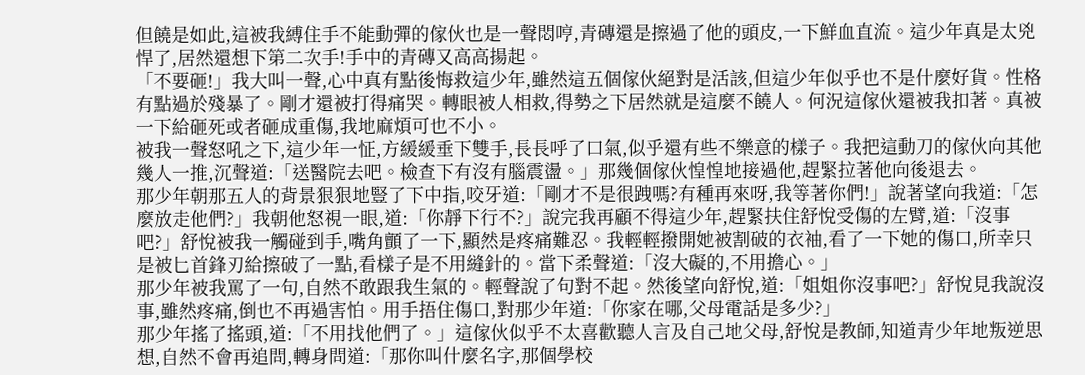但饒是如此,這被我縛住手不能動彈的傢伙也是一聲悶哼,青磚還是擦過了他的頭皮,一下鮮血直流。這少年真是太兇悍了,居然還想下第二次手!手中的青磚又高高揚起。
「不要砸!」我大叫一聲,心中真有點後悔救這少年,雖然這五個傢伙絕對是活該,但這少年似乎也不是什麼好貨。性格有點過於殘暴了。剛才還被打得痛哭。轉眼被人相救,得勢之下居然就是這麼不饒人。何況這傢伙還被我扣著。真被一下給砸死或者砸成重傷,我地麻煩可也不小。
被我一聲怒吼之下,這少年一怔,方緩緩垂下雙手,長長呼了口氣,似乎還有些不樂意的樣子。我把這動刀的傢伙向其他幾人一推,沉聲道:「送醫院去吧。檢查下有沒有腦震盪。」那幾個傢伙惶惶地接過他,趕緊拉著他向後退去。
那少年朝那五人的背景狠狠地豎了下中指,咬牙道:「剛才不是很跩嗎?有種再來呀,我等著你們!」說著望向我道:「怎麼放走他們?」我朝他怒視一眼,道:「你靜下行不?」說完我再顧不得這少年,趕緊扶住舒悅受傷的左臂,道:「沒事吧?」舒悅被我一觸碰到手,嘴角顫了一下,顯然是疼痛難忍。我輕輕撥開她被割破的衣袖,看了一下她的傷口,所幸只是被匕首鋒刃給擦破了一點,看樣子是不用縫針的。當下柔聲道:「沒大礙的,不用擔心。」
那少年被我罵了一句,自然不敢跟我生氣的。輕聲說了句對不起。然後望向舒悅,道:「姐姐你沒事吧?」舒悅見我說沒事,雖然疼痛,倒也不再過害怕。用手捂住傷口,對那少年道:「你家在哪,父母電話是多少?」
那少年搖了搖頭,道:「不用找他們了。」這傢伙似乎不太喜歡聽人言及自己地父母,舒悅是教師,知道青少年地叛逆思想,自然不會再追問,轉身問道:「那你叫什麼名字,那個學校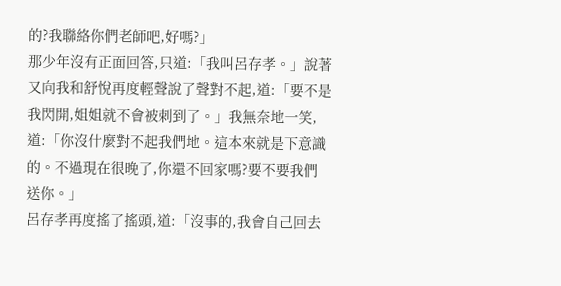的?我聯絡你們老師吧,好嗎?」
那少年沒有正面回答,只道:「我叫呂存孝。」說著又向我和舒悅再度輕聲說了聲對不起,道:「要不是我閃開,姐姐就不會被刺到了。」我無奈地一笑,道:「你沒什麼對不起我們地。這本來就是下意識的。不過現在很晚了,你還不回家嗎?要不要我們送你。」
呂存孝再度搖了搖頭,道:「沒事的,我會自己回去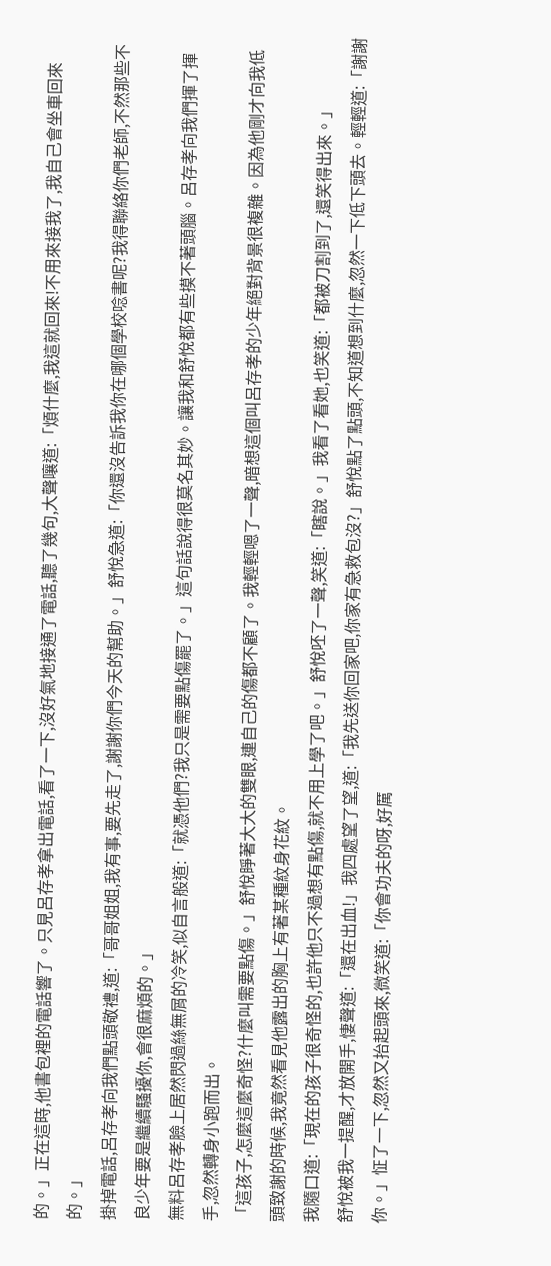的。」正在這時,他書包裡的電話響了。只見呂存孝拿出電話,看了一下,沒好氣地接通了電話,聽了幾句,大聲嚷道:「煩什麼,我這就回來!不用來接我了,我自己會坐車回來的。」
掛掉電話,呂存孝向我們點頭敬禮,道:「哥哥姐姐,我有事,要先走了,謝謝你們今天的幫助。」舒悅急道:「你還沒告訴我你在哪個學校唸書呢?我得聯絡你們老師,不然那些不良少年要是繼續騷擾你,會很麻煩的。」
無料呂存孝臉上居然閃過絲無屑的冷笑,似自言般道:「就憑他們?我只是需要點傷罷了。」這句話說得很莫名其妙。讓我和舒悅都有些摸不著頭腦。呂存孝向我們揮了揮手,忽然轉身小跑而出。
「這孩子,怎麼這麼奇怪?什麼叫需要點傷。」舒悅睜著大大的雙眼,連自己的傷都不顧了。我輕輕嗯了一聲,暗想這個叫呂存孝的少年絕對背景很複雜。因為他剛才向我低頭致謝的時候,我竟然看見他露出的胸上有著某種紋身花紋。
我隨口道:「現在的孩子很奇怪的,也許他只不過想有點傷,就不用上學了吧。」舒悅呸了一聲,笑道:「瞎說。」我看了看她,也笑道:「都被刀割到了,還笑得出來。」
舒悅被我一提醒,才放開手,悽聲道:「還在出血!」我四處望了望,道:「我先送你回家吧,你家有急救包沒?」舒悅點了點頭,不知道想到什麼,忽然一下低下頭去。輕輕道:「謝謝你。」怔了一下,忽然又抬起頭來,微笑道:「你會功夫的呀,好厲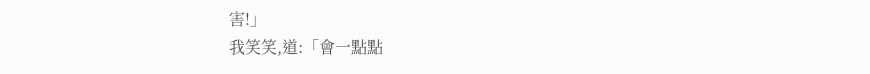害!」
我笑笑,道:「會一點點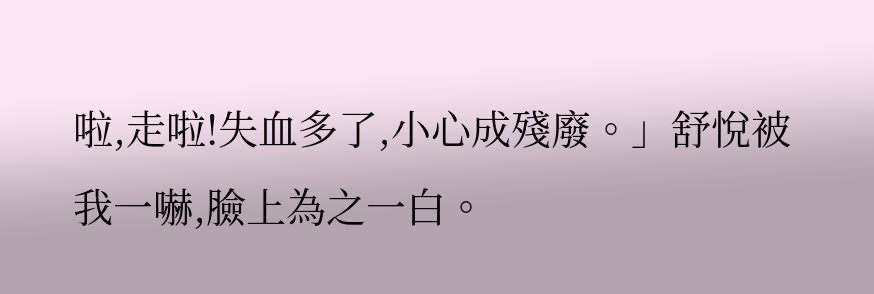啦,走啦!失血多了,小心成殘廢。」舒悅被我一嚇,臉上為之一白。